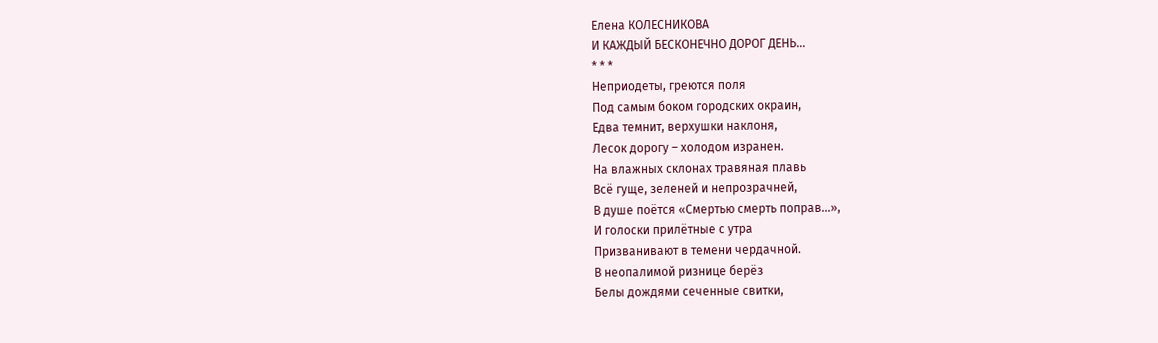Елена КОЛЕСНИКОВА
И КАЖДЫЙ БЕСКОНЕЧНО ДОРОГ ДЕНЬ…
* * *
Неприодеты, греются поля
Под самым боком городских окраин,
Едва темнит, верхушки наклоня,
Лесок дорогу – холодом изранен.
На влажных склонах травяная плавь
Всё гуще, зеленей и непрозрачней,
В душе поётся «Смертью смерть поправ...»,
И голоски прилётные с утра
Призванивают в темени чердачной.
В неопалимой ризнице берёз
Белы дождями сеченные свитки,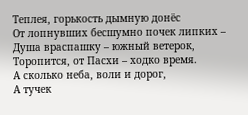Теплея, горькость дымную донёс
От лопнувших бесшумно почек липких –
Душа враспашку – южный ветерок,
Торопится, от Пасхи – ходко время.
А сколько неба, воли и дорог,
А тучек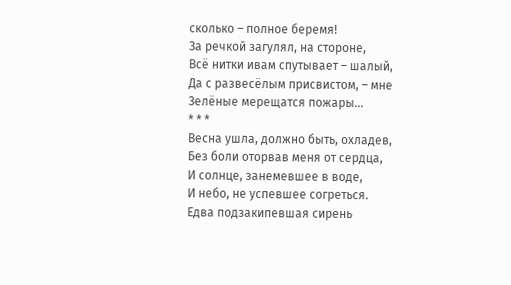сколько – полное беремя!
За речкой загулял, на стороне,
Всё нитки ивам спутывает – шалый,
Да с развесёлым присвистом, – мне
Зелёные мерещатся пожары...
* * *
Весна ушла, должно быть, охладев,
Без боли оторвав меня от сердца,
И солнце, занемевшее в воде,
И небо, не успевшее согреться.
Едва подзакипевшая сирень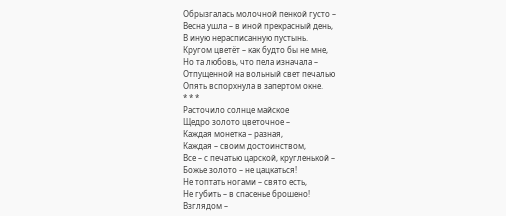Обрызгалась молочной пенкой густо –
Весна ушла – в иной прекрасный день,
В иную нерасписанную пустынь.
Кругом цветёт – как будто бы не мне,
Но та любовь, что пела изначала –
Отпущенной на вольный свет печалью
Опять вспорхнула в запертом окне.
* * *
Расточило солнце майское
Щедро золото цветочное –
Каждая монетка – разная,
Каждая – своим достоинством,
Все – с печатью царской, кругленькой –
Божье золото – не цацкаться!
Не топтать ногами – свято есть,
Не губить – в спасенье брошено!
Взглядом –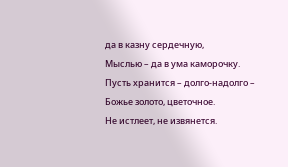да в казну сердечную,
Мыслью – да в ума каморочку.
Пусть хранится – долго-надолго –
Божье золото, цветочное.
Не истлеет, не извянется.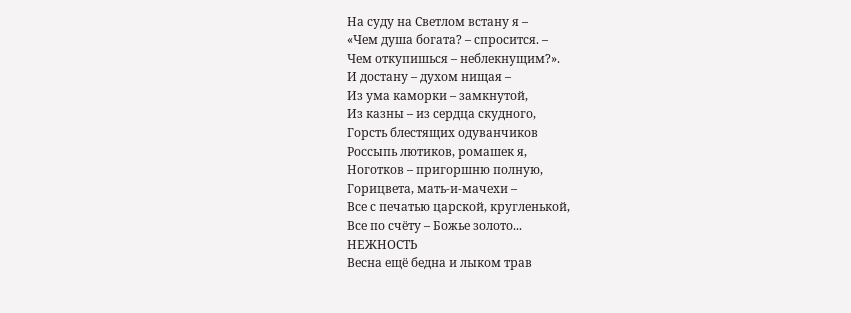На суду на Светлом встану я –
«Чем душа богата? – спросится. –
Чем откупишься – неблекнущим?».
И достану – духом нищая –
Из ума каморки – замкнутой,
Из казны – из сердца скудного,
Горсть блестящих одуванчиков
Россыпь лютиков, ромашек я,
Ноготков – пригоршню полную,
Горицвета, мать-и-мачехи –
Все с печатью царской, кругленькой,
Все по счёту – Божье золото...
НЕЖНОСТЬ
Весна ещё бедна и лыком трав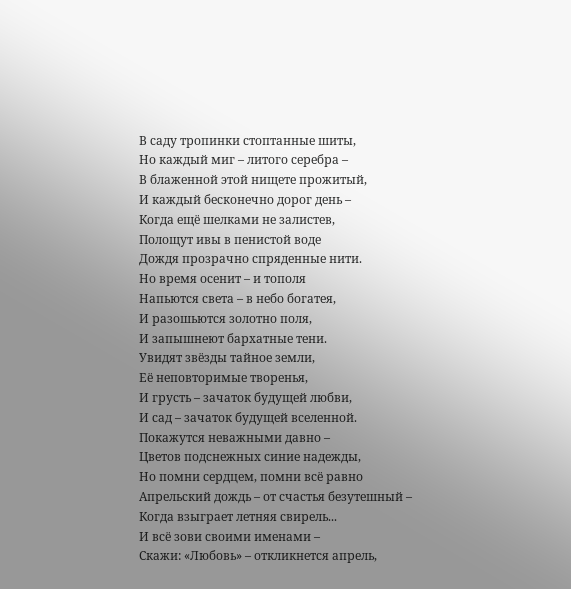В саду тропинки стоптанные шиты,
Но каждый миг – литого серебра –
В блаженной этой нищете прожитый,
И каждый бесконечно дорог день –
Когда ещё шелками не залистев,
Полощут ивы в пенистой воде
Дождя прозрачно спряденные нити.
Но время осенит – и тополя
Напьются света – в небо богатея,
И разошьются золотно поля,
И запышнеют бархатные тени.
Увидят звёзды тайное земли,
Её неповторимые творенья,
И грусть – зачаток будущей любви,
И сад – зачаток будущей вселенной.
Покажутся неважными давно –
Цветов подснежных синие надежды,
Но помни сердцем, помни всё равно
Апрельский дождь – от счастья безутешный –
Когда взыграет летняя свирель...
И всё зови своими именами –
Скажи: «Любовь» – откликнется апрель,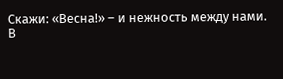Скажи: «Весна!» – и нежность между нами.
В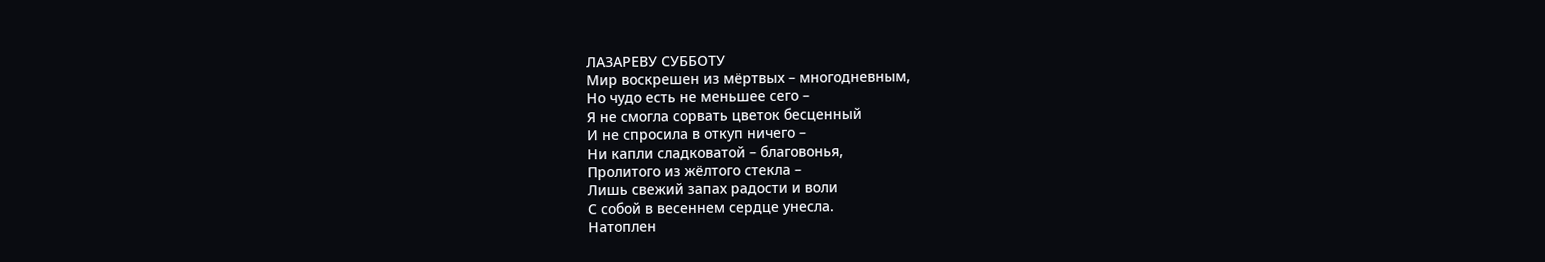ЛАЗАРЕВУ СУББОТУ
Мир воскрешен из мёртвых – многодневным,
Но чудо есть не меньшее сего –
Я не смогла сорвать цветок бесценный
И не спросила в откуп ничего –
Ни капли сладковатой – благовонья,
Пролитого из жёлтого стекла –
Лишь свежий запах радости и воли
С собой в весеннем сердце унесла.
Натоплен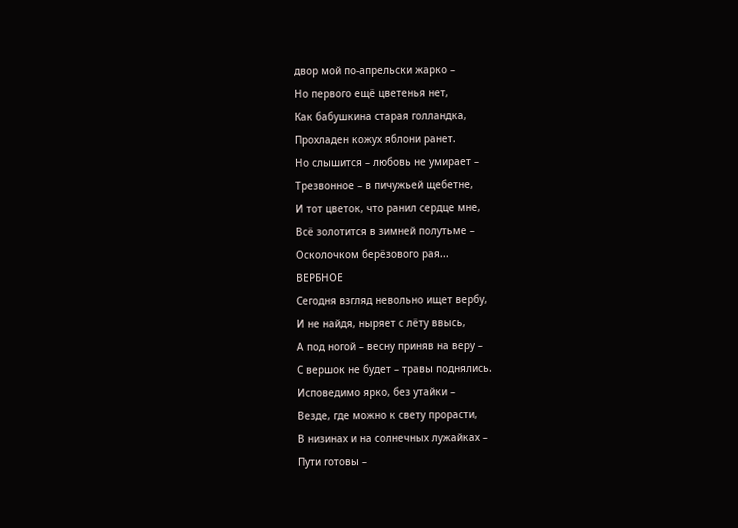двор мой по-апрельски жарко –
Но первого ещё цветенья нет,
Как бабушкина старая голландка,
Прохладен кожух яблони ранет.
Но слышится – любовь не умирает –
Трезвонное – в пичужьей щебетне,
И тот цветок, что ранил сердце мне,
Всё золотится в зимней полутьме –
Осколочком берёзового рая...
ВЕРБНОЕ
Сегодня взгляд невольно ищет вербу,
И не найдя, ныряет с лёту ввысь,
А под ногой – весну приняв на веру –
С вершок не будет – травы поднялись.
Исповедимо ярко, без утайки –
Везде, где можно к свету прорасти,
В низинах и на солнечных лужайках –
Пути готовы –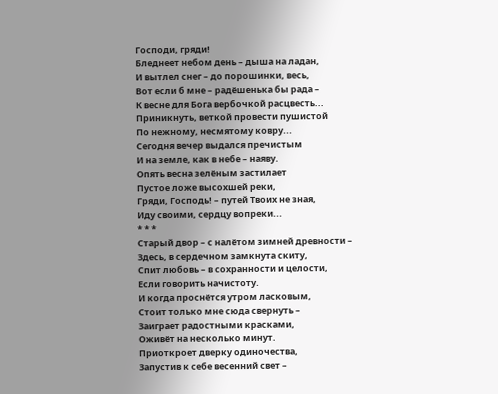Господи, гряди!
Бледнеет небом день – дыша на ладан,
И вытлел снег – до порошинки, весь,
Вот если б мне – радёшенька бы рада –
К весне для Бога вербочкой расцвесть...
Приникнуть, веткой провести пушистой
По нежному, несмятому ковру...
Сегодня вечер выдался пречистым
И на земле, как в небе – наяву.
Опять весна зелёным застилает
Пустое ложе высохшей реки,
Гряди, Господь! – путей Твоих не зная,
Иду своими, сердцу вопреки...
* * *
Старый двор – с налётом зимней древности –
Здесь, в сердечном замкнута скиту,
Спит любовь – в сохранности и целости,
Если говорить начистоту.
И когда проснётся утром ласковым,
Стоит только мне сюда свернуть –
Заиграет радостными красками,
Оживёт на несколько минут.
Приоткроет дверку одиночества,
Запустив к себе весенний свет –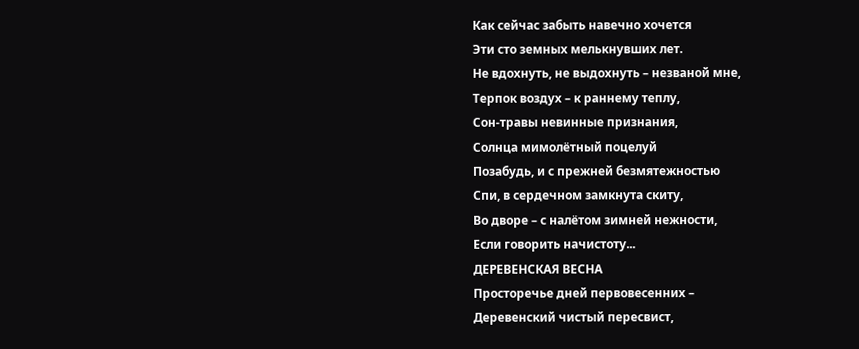Как сейчас забыть навечно хочется
Эти сто земных мелькнувших лет.
Не вдохнуть, не выдохнуть – незваной мне,
Терпок воздух – к раннему теплу,
Сон-травы невинные признания,
Солнца мимолётный поцелуй
Позабудь, и с прежней безмятежностью
Спи, в сердечном замкнута скиту,
Во дворе – с налётом зимней нежности,
Если говорить начистоту...
ДЕРЕВЕНСКАЯ ВЕСНА
Просторечье дней первовесенних –
Деревенский чистый пересвист,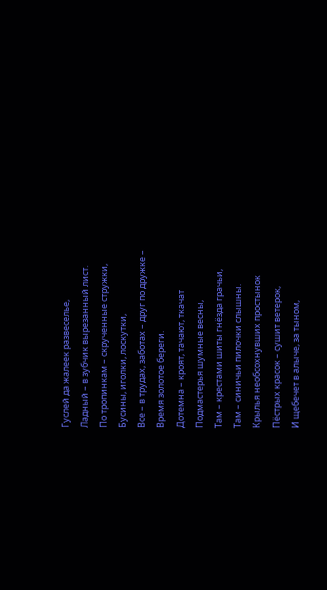Гуслей да жалеек развеселье,
Ладный – в зубчик вырезанный лист.
По тропинкам – скрученные стружки,
Бусины, иголки, лоскутки,
Все – в трудах, заботах – друг по дружке –
Время золотое береги.
Дотемна – кроят, тачают, ткачат
Подмастерья шумные весны,
Там – крестами шиты гнёзда грачьи,
Там – синичьи пилочки слышны.
Крылья необсохнувших простынок
Пёстрых красок – сушит ветерок,
И щебечет в алыче, за тыном,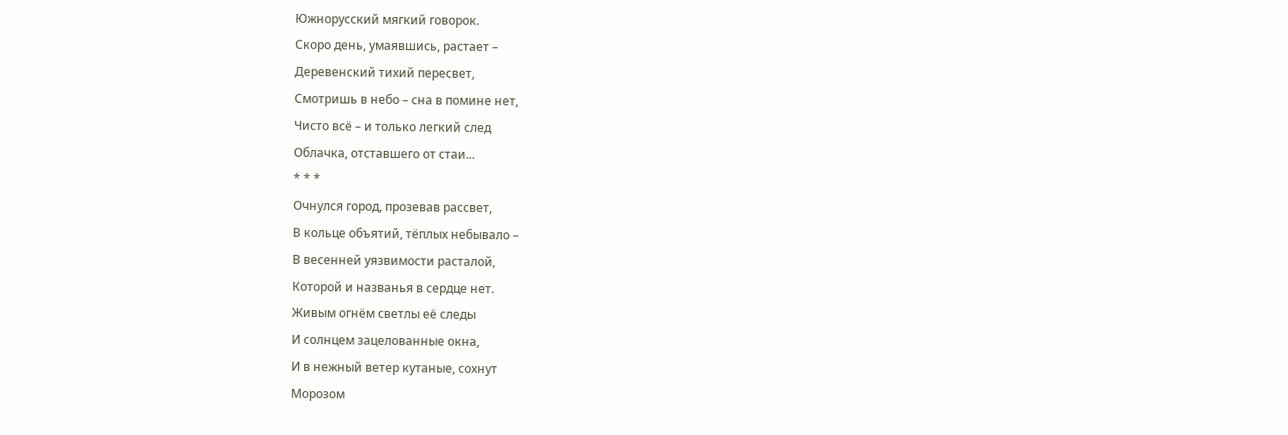Южнорусский мягкий говорок.
Скоро день, умаявшись, растает –
Деревенский тихий пересвет,
Смотришь в небо – сна в помине нет,
Чисто всё – и только легкий след
Облачка, отставшего от стаи...
* * *
Очнулся город, прозевав рассвет,
В кольце объятий, тёплых небывало –
В весенней уязвимости расталой,
Которой и названья в сердце нет.
Живым огнём светлы её следы
И солнцем зацелованные окна,
И в нежный ветер кутаные, сохнут
Морозом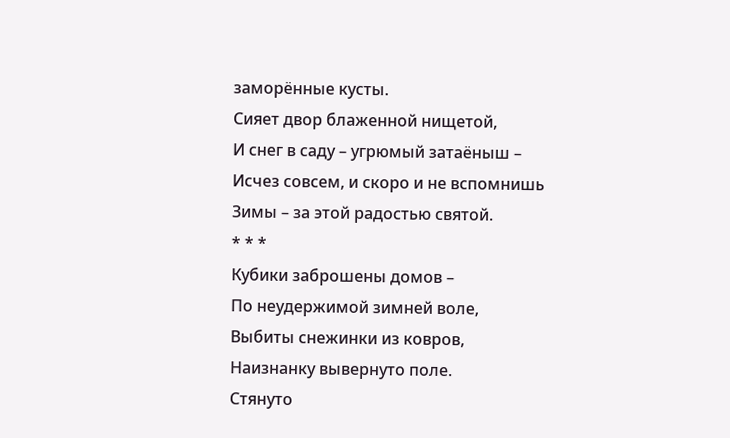заморённые кусты.
Сияет двор блаженной нищетой,
И снег в саду – угрюмый затаёныш –
Исчез совсем, и скоро и не вспомнишь
Зимы – за этой радостью святой.
* * *
Кубики заброшены домов –
По неудержимой зимней воле,
Выбиты снежинки из ковров,
Наизнанку вывернуто поле.
Стянуто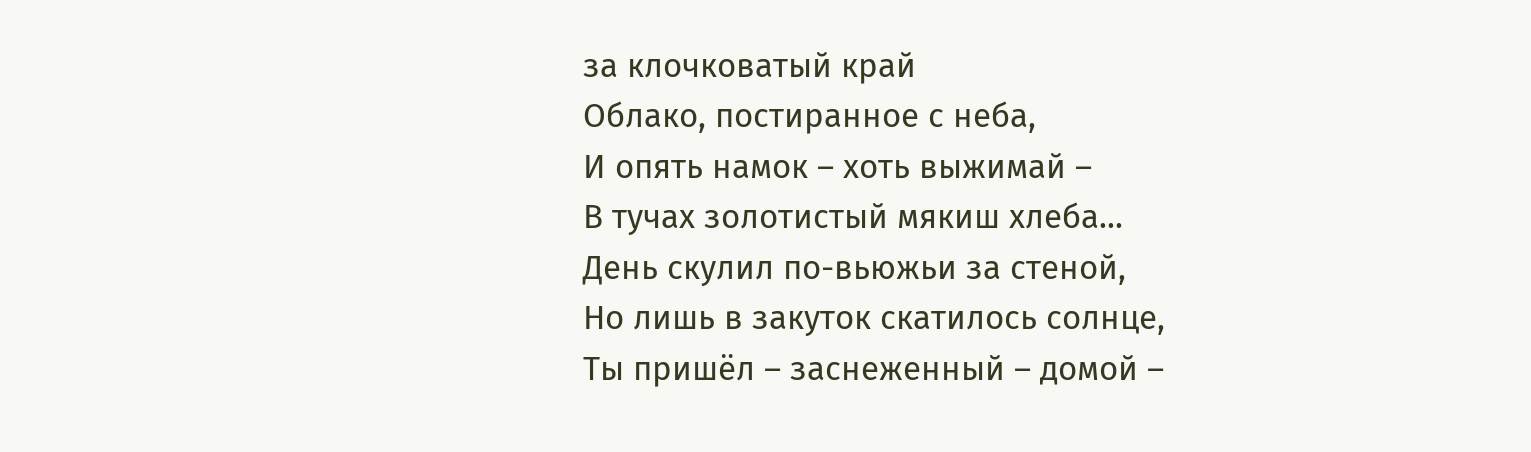за клочковатый край
Облако, постиранное с неба,
И опять намок – хоть выжимай –
В тучах золотистый мякиш хлеба...
День скулил по-вьюжьи за стеной,
Но лишь в закуток скатилось солнце,
Ты пришёл – заснеженный – домой –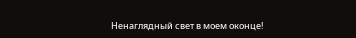Ненаглядный свет в моем оконце!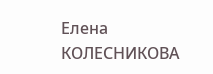Елена КОЛЕСНИКОВА